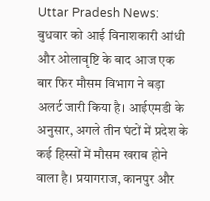Uttar Pradesh News: बुधवार को आई विनाशकारी आंधी और ओलावृष्टि के बाद आज एक बार फिर मौसम विभाग ने बड़ा अलर्ट जारी किया है। आईएमडी के अनुसार, अगले तीन घंटों में प्रदेश के कई हिस्सों में मौसम खराब होने वाला है। प्रयागराज, कानपुर और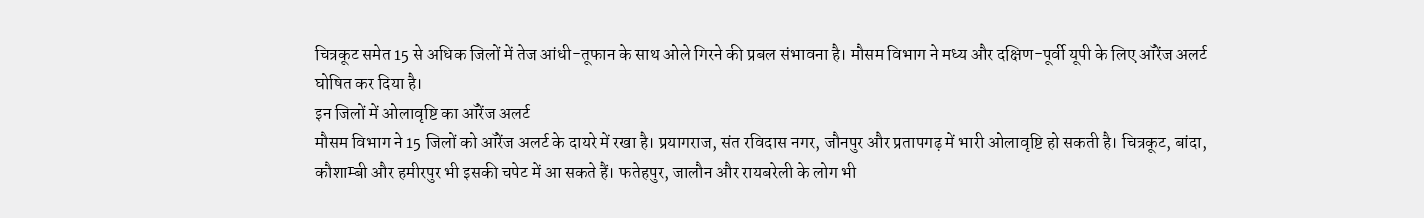चित्रकूट समेत 15 से अधिक जिलों में तेज आंधी-तूफान के साथ ओले गिरने की प्रबल संभावना है। मौसम विभाग ने मध्य और दक्षिण-पूर्वी यूपी के लिए ऑरेंज अलर्ट घोषित कर दिया है।
इन जिलों में ओलावृष्टि का ऑरेंज अलर्ट
मौसम विभाग ने 15 जिलों को ऑरेंज अलर्ट के दायरे में रखा है। प्रयागराज, संत रविदास नगर, जौनपुर और प्रतापगढ़ में भारी ओलावृष्टि हो सकती है। चित्रकूट, बांदा, कौशाम्बी और हमीरपुर भी इसकी चपेट में आ सकते हैं। फतेहपुर, जालौन और रायबरेली के लोग भी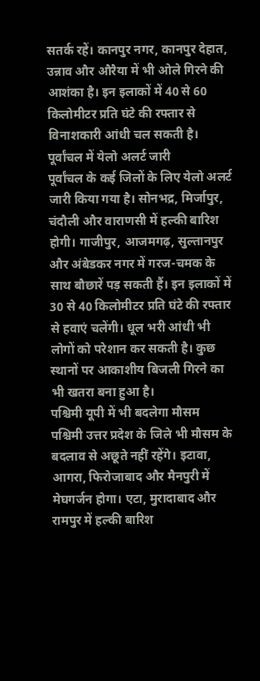सतर्क रहें। कानपुर नगर, कानपुर देहात, उन्नाव और औरैया में भी ओले गिरने की आशंका है। इन इलाकों में 40 से 60 किलोमीटर प्रति घंटे की रफ्तार से विनाशकारी आंधी चल सकती है।
पूर्वांचल में येलो अलर्ट जारी
पूर्वांचल के कई जिलों के लिए येलो अलर्ट जारी किया गया है। सोनभद्र, मिर्जापुर, चंदौली और वाराणसी में हल्की बारिश होगी। गाजीपुर, आजमगढ़, सुल्तानपुर और अंबेडकर नगर में गरज-चमक के साथ बौछारें पड़ सकती हैं। इन इलाकों में 30 से 40 किलोमीटर प्रति घंटे की रफ्तार से हवाएं चलेंगी। धूल भरी आंधी भी लोगों को परेशान कर सकती है। कुछ स्थानों पर आकाशीय बिजली गिरने का भी खतरा बना हुआ है।
पश्चिमी यूपी में भी बदलेगा मौसम
पश्चिमी उत्तर प्रदेश के जिले भी मौसम के बदलाव से अछूते नहीं रहेंगे। इटावा, आगरा, फिरोजाबाद और मैनपुरी में मेघगर्जन होगा। एटा, मुरादाबाद और रामपुर में हल्की बारिश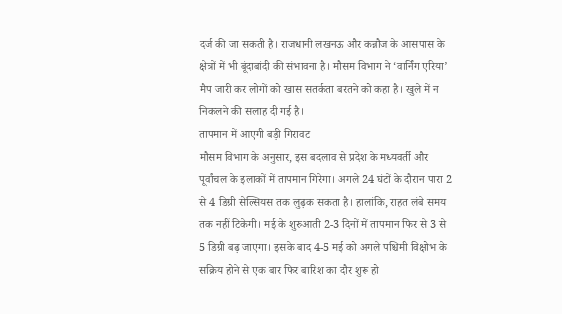दर्ज की जा सकती है। राजधानी लखनऊ और कन्नौज के आसपास के क्षेत्रों में भी बूंदाबांदी की संभावना है। मौसम विभाग ने ‘वार्निंग एरिया’ मैप जारी कर लोगों को खास सतर्कता बरतने को कहा है। खुले में न निकलने की सलाह दी गई है।
तापमान में आएगी बड़ी गिरावट
मौसम विभाग के अनुसार, इस बदलाव से प्रदेश के मध्यवर्ती और पूर्वांचल के इलाकों में तापमान गिरेगा। अगले 24 घंटों के दौरान पारा 2 से 4 डिग्री सेल्सियस तक लुढ़क सकता है। हालांकि, राहत लंबे समय तक नहीं टिकेगी। मई के शुरुआती 2-3 दिनों में तापमान फिर से 3 से 5 डिग्री बढ़ जाएगा। इसके बाद 4-5 मई को अगले पश्चिमी विक्षोभ के सक्रिय होने से एक बार फिर बारिश का दौर शुरू हो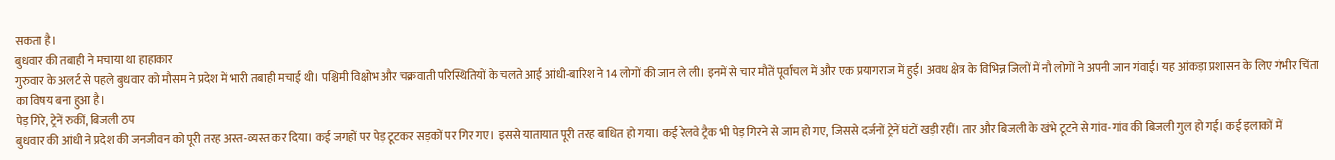सकता है।
बुधवार की तबाही ने मचाया था हाहाकार
गुरुवार के अलर्ट से पहले बुधवार को मौसम ने प्रदेश में भारी तबाही मचाई थी। पश्चिमी विक्षोभ और चक्रवाती परिस्थितियों के चलते आई आंधी-बारिश ने 14 लोगों की जान ले ली। इनमें से चार मौतें पूर्वांचल में और एक प्रयागराज में हुई। अवध क्षेत्र के विभिन्न जिलों में नौ लोगों ने अपनी जान गंवाई। यह आंकड़ा प्रशासन के लिए गंभीर चिंता का विषय बना हुआ है।
पेड़ गिरे, ट्रेनें रुकीं, बिजली ठप
बुधवार की आंधी ने प्रदेश की जनजीवन को पूरी तरह अस्त-व्यस्त कर दिया। कई जगहों पर पेड़ टूटकर सड़कों पर गिर गए। इससे यातायात पूरी तरह बाधित हो गया। कई रेलवे ट्रैक भी पेड़ गिरने से जाम हो गए, जिससे दर्जनों ट्रेनें घंटों खड़ी रहीं। तार और बिजली के खंभे टूटने से गांव-गांव की बिजली गुल हो गई। कई इलाकों में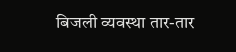बिजली व्यवस्था तार-तार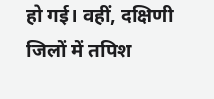हो गई। वहीं, दक्षिणी जिलों में तपिश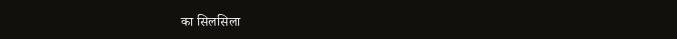का सिलसिला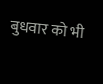बुधवार को भी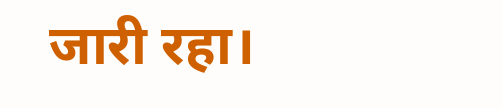जारी रहा।